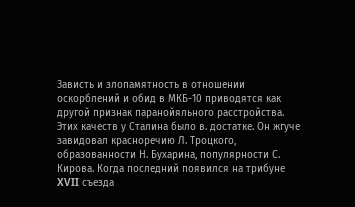Зависть и злопамятность в отношении оскорблений и обид в МКБ-10 приводятся как другой признак паранойяльного расстройства. Этих качеств у Сталина было в. достатке. Он жгуче завидовал красноречию Л. Троцкого, образованности Н. Бухарина, популярности С. Кирова. Когда последний появился на трибуне XVII съезда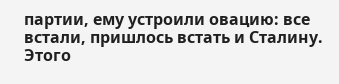партии, ему устроили овацию: все встали, пришлось встать и Сталину. Этого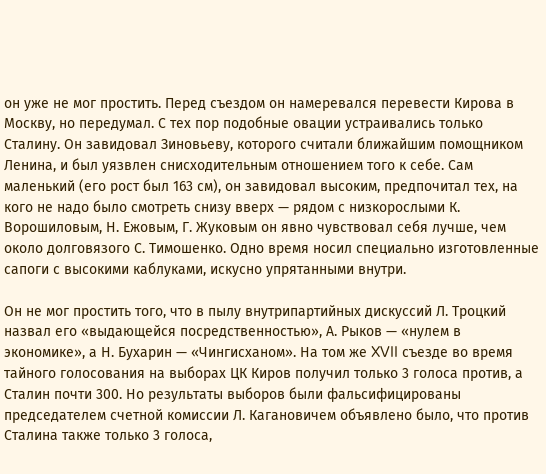он уже не мог простить. Перед съездом он намеревался перевести Кирова в Москву, но передумал. С тех пор подобные овации устраивались только Сталину. Он завидовал Зиновьеву, которого считали ближайшим помощником Ленина, и был уязвлен снисходительным отношением того к себе. Сам маленький (его рост был 163 см), он завидовал высоким, предпочитал тех, на кого не надо было смотреть снизу вверх — рядом с низкорослыми К. Ворошиловым, Н. Ежовым, Г. Жуковым он явно чувствовал себя лучше, чем около долговязого С. Тимошенко. Одно время носил специально изготовленные сапоги с высокими каблуками, искусно упрятанными внутри.

Он не мог простить того, что в пылу внутрипартийных дискуссий Л. Троцкий назвал его «выдающейся посредственностью», А. Рыков — «нулем в экономике», а Н. Бухарин — «Чингисханом». На том же XVII съезде во время тайного голосования на выборах ЦК Киров получил только 3 голоса против, а Сталин почти 300. Но результаты выборов были фальсифицированы председателем счетной комиссии Л. Кагановичем объявлено было, что против Сталина также только 3 голоса,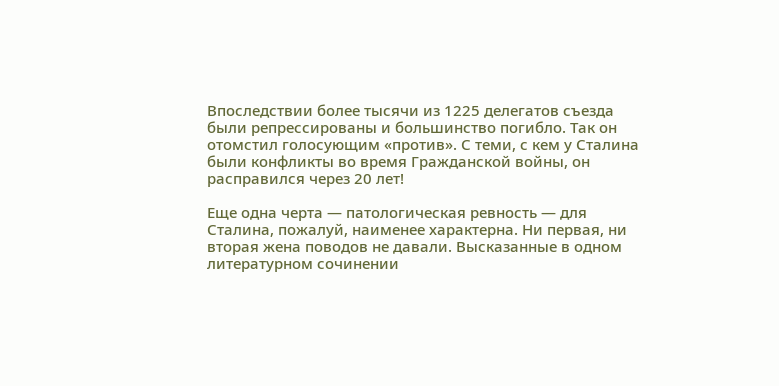Впоследствии более тысячи из 1225 делегатов съезда были репрессированы и большинство погибло. Так он отомстил голосующим «против». С теми, с кем у Сталина были конфликты во время Гражданской войны, он расправился через 20 лет!

Еще одна черта — патологическая ревность — для Сталина, пожалуй, наименее характерна. Ни первая, ни вторая жена поводов не давали. Высказанные в одном литературном сочинении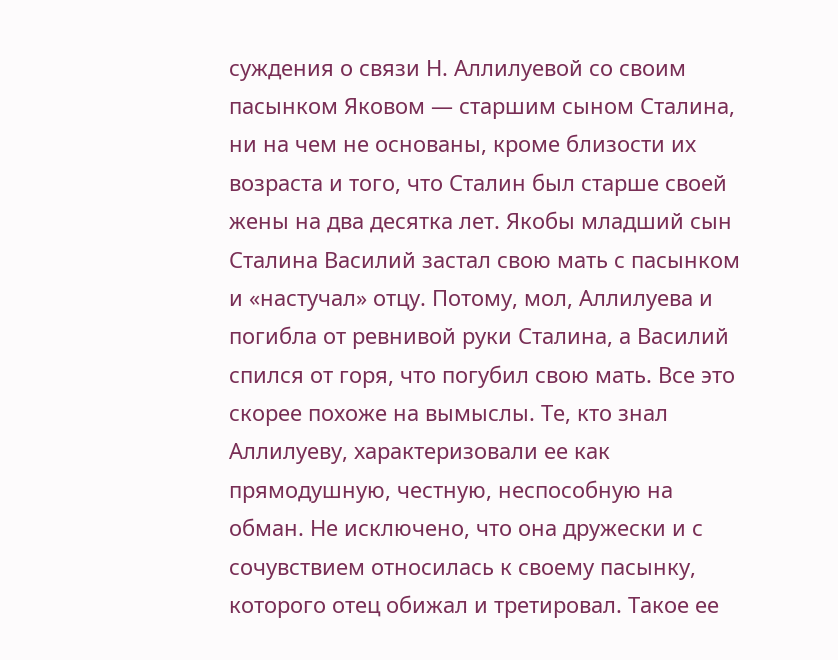суждения о связи Н. Аллилуевой со своим пасынком Яковом — старшим сыном Сталина, ни на чем не основаны, кроме близости их возраста и того, что Сталин был старше своей жены на два десятка лет. Якобы младший сын Сталина Василий застал свою мать с пасынком и «настучал» отцу. Потому, мол, Аллилуева и погибла от ревнивой руки Сталина, а Василий спился от горя, что погубил свою мать. Все это скорее похоже на вымыслы. Те, кто знал Аллилуеву, характеризовали ее как прямодушную, честную, неспособную на обман. Не исключено, что она дружески и с сочувствием относилась к своему пасынку, которого отец обижал и третировал. Такое ее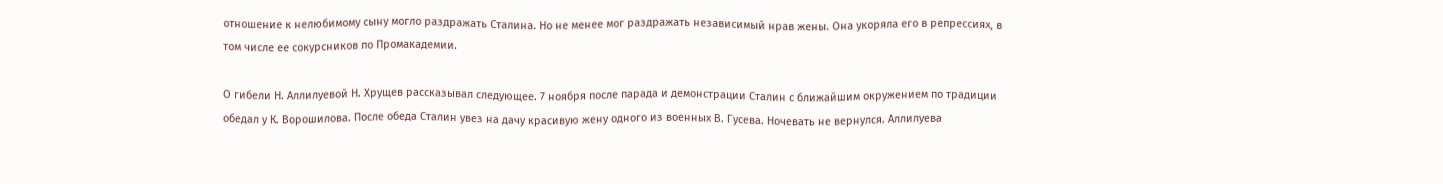отношение к нелюбимому сыну могло раздражать Сталина. Но не менее мог раздражать независимый нрав жены. Она укоряла его в репрессиях, в том числе ее сокурсников по Промакадемии.

О гибели Н. Аллилуевой Н. Хрущев рассказывал следующее. 7 ноября после парада и демонстрации Сталин с ближайшим окружением по традиции обедал у К. Ворошилова. После обеда Сталин увез на дачу красивую жену одного из военных В. Гусева. Ночевать не вернулся. Аллилуева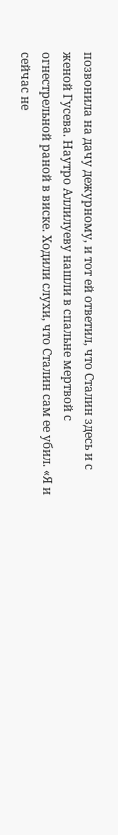позвонила на дачу дежурному, и тот ей ответил, что Сталин здесь и с женой Гусева. Наутро Аллилуеву нашли в спальне мертвой с огнестрельной раной в виске. Ходили слухи, что Сталин сам ее убил. «Я и сейчас не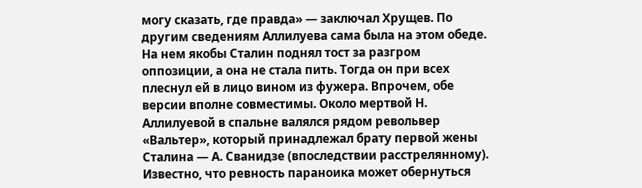могу сказать, где правда» — заключал Хрущев. По другим сведениям Аллилуева сама была на этом обеде. На нем якобы Сталин поднял тост за разгром оппозиции, а она не стала пить. Тогда он при всех плеснул ей в лицо вином из фужера. Впрочем, обе версии вполне совместимы. Около мертвой Н. Аллилуевой в спальне валялся рядом револьвер «Вальтер», который принадлежал брату первой жены Сталина — А. Сванидзе (впоследствии расстрелянному). Известно, что ревность параноика может обернуться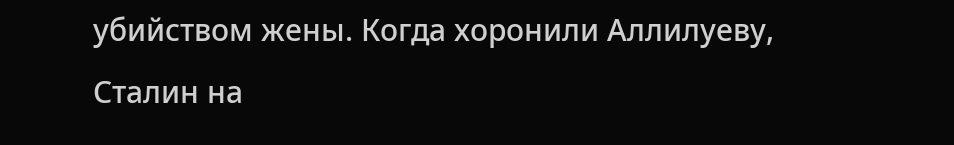убийством жены. Когда хоронили Аллилуеву, Сталин на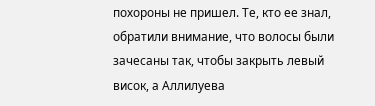похороны не пришел. Те, кто ее знал, обратили внимание, что волосы были зачесаны так, чтобы закрыть левый висок, а Аллилуева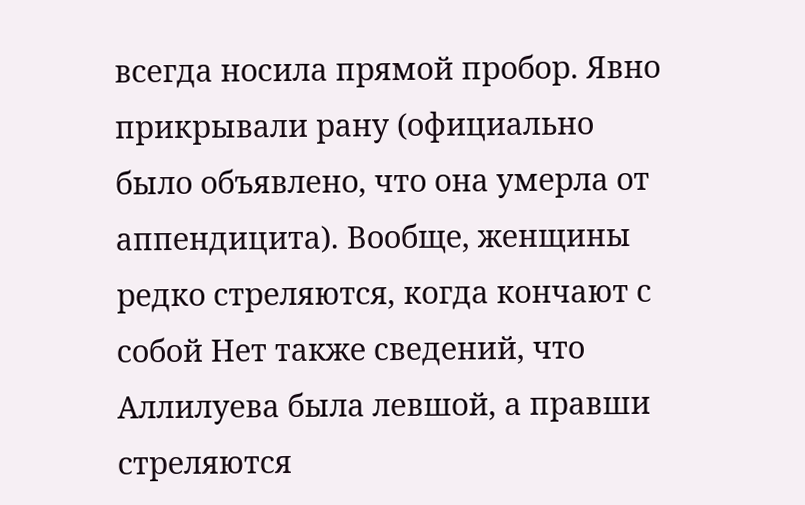всегда носила прямой пробор. Явно прикрывали рану (официально было объявлено, что она умерла от аппендицита). Вообще, женщины редко стреляются, когда кончают с собой Нет также сведений, что Аллилуева была левшой, а правши стреляются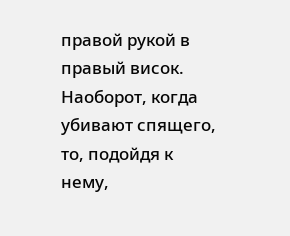правой рукой в правый висок. Наоборот, когда убивают спящего, то, подойдя к нему,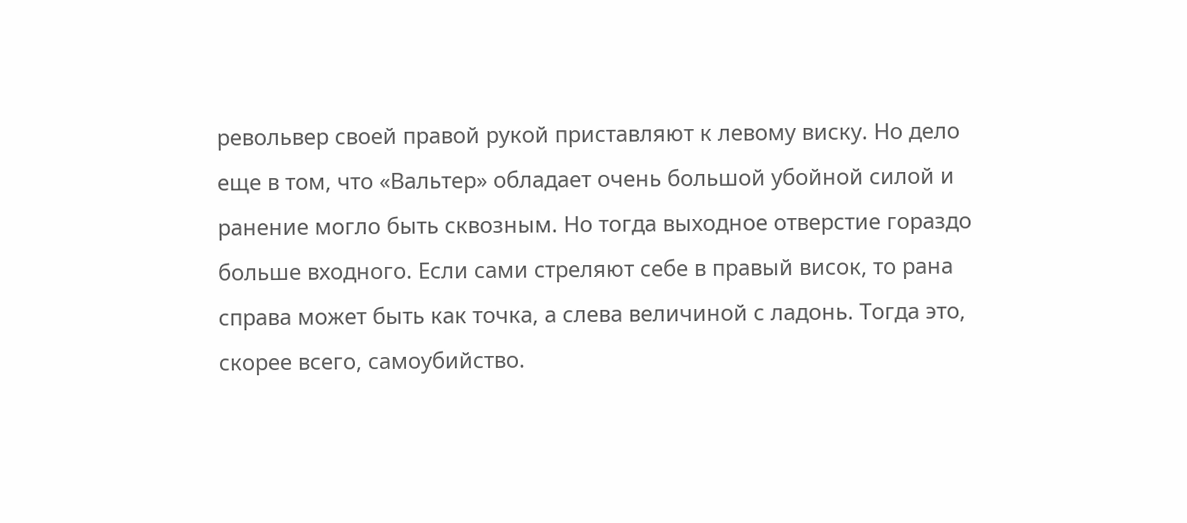револьвер своей правой рукой приставляют к левому виску. Но дело еще в том, что «Вальтер» обладает очень большой убойной силой и ранение могло быть сквозным. Но тогда выходное отверстие гораздо больше входного. Если сами стреляют себе в правый висок, то рана справа может быть как точка, а слева величиной с ладонь. Тогда это, скорее всего, самоубийство.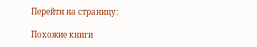Перейти на страницу:

Похожие книги